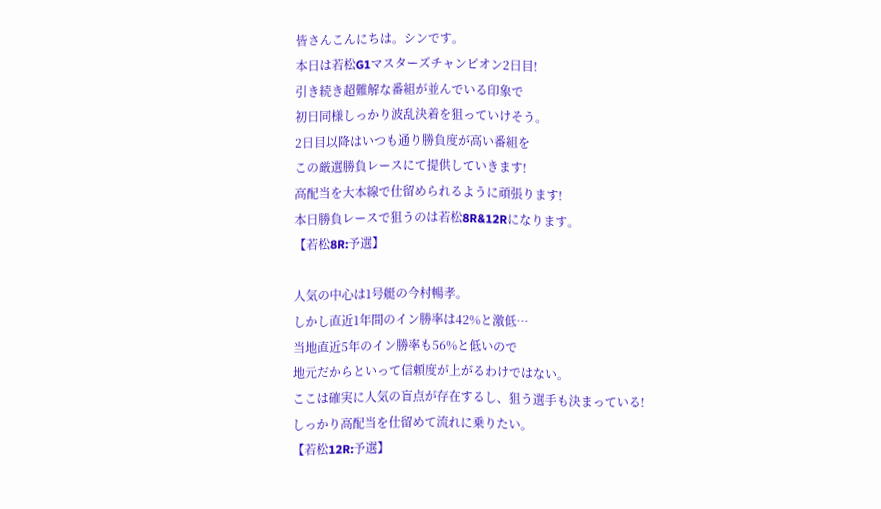皆さんこんにちは。シンです。
本日は若松G1マスターズチャンピオン2日目!
引き続き超難解な番組が並んでいる印象で
初日同様しっかり波乱決着を狙っていけそう。
2日目以降はいつも通り勝負度が高い番組を
この厳選勝負レースにて提供していきます!
高配当を大本線で仕留められるように頑張ります!
本日勝負レースで狙うのは若松8R&12Rになります。
【若松8R:予選】

人気の中心は1号艇の今村暢孝。
しかし直近1年間のイン勝率は42%と激低…
当地直近5年のイン勝率も56%と低いので
地元だからといって信頼度が上がるわけではない。
ここは確実に人気の盲点が存在するし、狙う選手も決まっている!
しっかり高配当を仕留めて流れに乗りたい。
【若松12R:予選】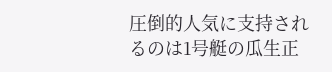圧倒的人気に支持されるのは1号艇の瓜生正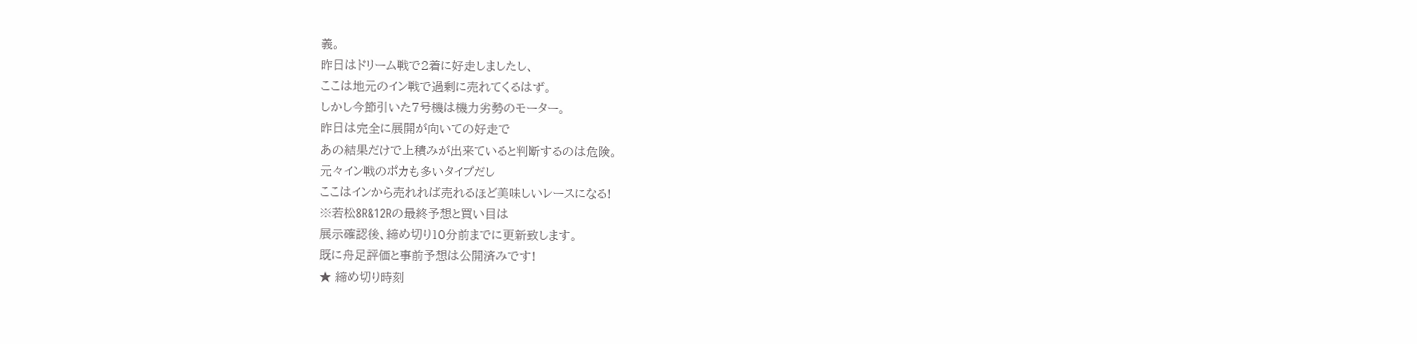義。
昨日はドリーム戦で2着に好走しましたし、
ここは地元のイン戦で過剰に売れてくるはず。
しかし今節引いた7号機は機力劣勢のモーター。
昨日は完全に展開が向いての好走で
あの結果だけで上積みが出来ていると判断するのは危険。
元々イン戦のポカも多いタイプだし
ここはインから売れれば売れるほど美味しいレースになる!
※若松8R&12Rの最終予想と買い目は
展示確認後、締め切り10分前までに更新致します。
既に舟足評価と事前予想は公開済みです!
★ 締め切り時刻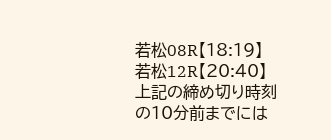若松08R【18:19】
若松12R【20:40】
上記の締め切り時刻の10分前までには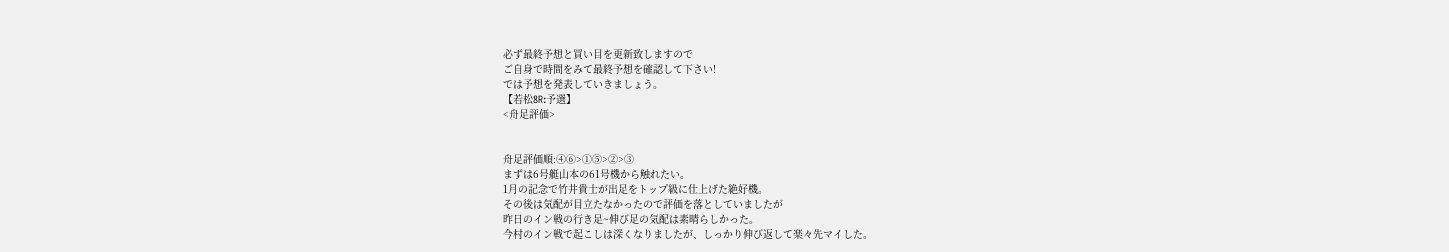必ず最終予想と買い目を更新致しますので
ご自身で時間をみて最終予想を確認して下さい!
では予想を発表していきましょう。
【若松8R:予選】
<舟足評価>


舟足評価順:④⑥>①⑤>②>③
まずは6号艇山本の61号機から触れたい。
1月の記念で竹井貴士が出足をトップ級に仕上げた絶好機。
その後は気配が目立たなかったので評価を落としていましたが
昨日のイン戦の行き足~伸び足の気配は素晴らしかった。
今村のイン戦で起こしは深くなりましたが、しっかり伸び返して楽々先マイした。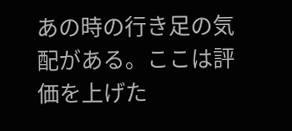あの時の行き足の気配がある。ここは評価を上げた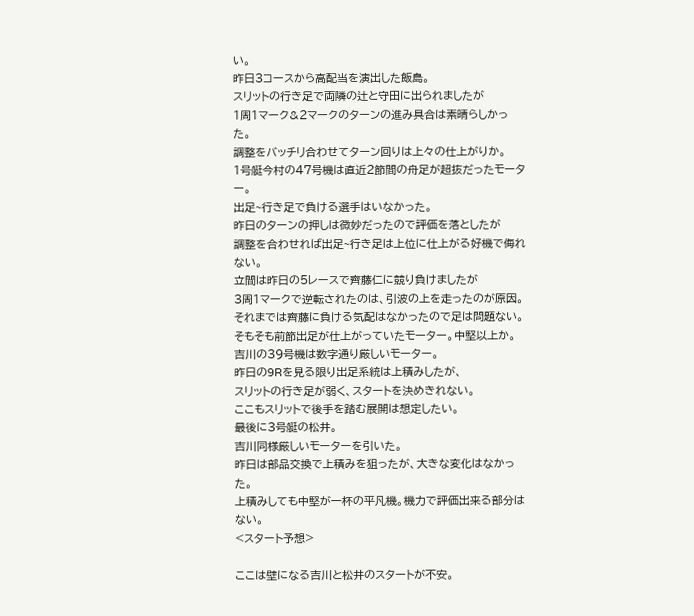い。
昨日3コースから高配当を演出した飯島。
スリットの行き足で両隣の辻と守田に出られましたが
1周1マーク&2マークのターンの進み具合は素晴らしかった。
調整をバッチリ合わせてターン回りは上々の仕上がりか。
1号艇今村の47号機は直近2節間の舟足が超抜だったモーター。
出足~行き足で負ける選手はいなかった。
昨日のターンの押しは微妙だったので評価を落としたが
調整を合わせれば出足~行き足は上位に仕上がる好機で侮れない。
立間は昨日の5レースで齊藤仁に競り負けましたが
3周1マークで逆転されたのは、引波の上を走ったのが原因。
それまでは齊藤に負ける気配はなかったので足は問題ない。
そもそも前節出足が仕上がっていたモーター。中堅以上か。
吉川の39号機は数字通り厳しいモーター。
昨日の9Rを見る限り出足系統は上積みしたが、
スリットの行き足が弱く、スタートを決めきれない。
ここもスリットで後手を踏む展開は想定したい。
最後に3号艇の松井。
吉川同様厳しいモーターを引いた。
昨日は部品交換で上積みを狙ったが、大きな変化はなかった。
上積みしても中堅が一杯の平凡機。機力で評価出来る部分はない。
<スタート予想>

ここは壁になる吉川と松井のスタートが不安。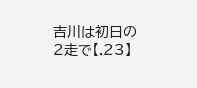吉川は初日の2走で【.23】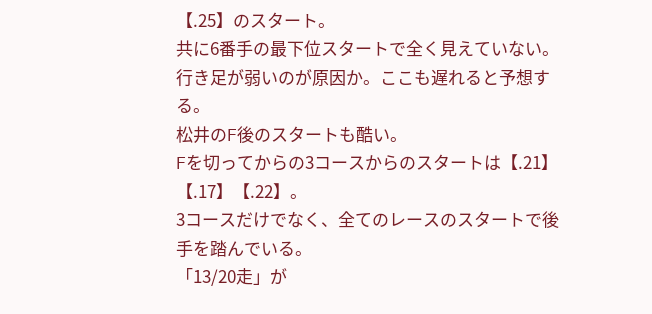【.25】のスタート。
共に6番手の最下位スタートで全く見えていない。
行き足が弱いのが原因か。ここも遅れると予想する。
松井のF後のスタートも酷い。
Fを切ってからの3コースからのスタートは【.21】【.17】【.22】。
3コースだけでなく、全てのレースのスタートで後手を踏んでいる。
「13/20走」が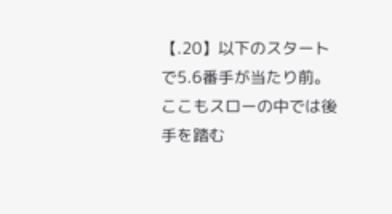【.20】以下のスタートで5.6番手が当たり前。
ここもスローの中では後手を踏む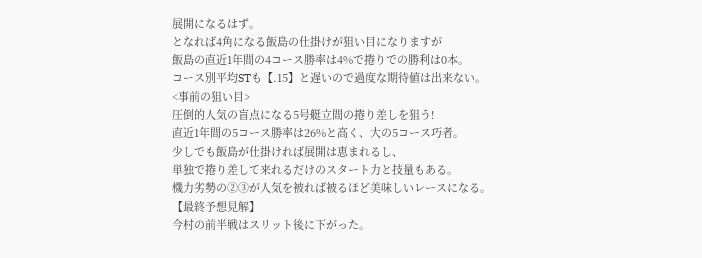展開になるはず。
となれば4角になる飯島の仕掛けが狙い目になりますが
飯島の直近1年間の4コース勝率は4%で捲りでの勝利は0本。
コース別平均STも【.15】と遅いので過度な期待値は出来ない。
<事前の狙い目>
圧倒的人気の盲点になる5号艇立間の捲り差しを狙う!
直近1年間の5コース勝率は26%と高く、大の5コース巧者。
少しでも飯島が仕掛ければ展開は恵まれるし、
単独で捲り差して来れるだけのスタート力と技量もある。
機力劣勢の②③が人気を被れば被るほど美味しいレースになる。
【最終予想見解】
今村の前半戦はスリット後に下がった。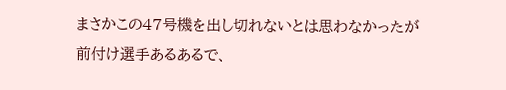まさかこの47号機を出し切れないとは思わなかったが
前付け選手あるあるで、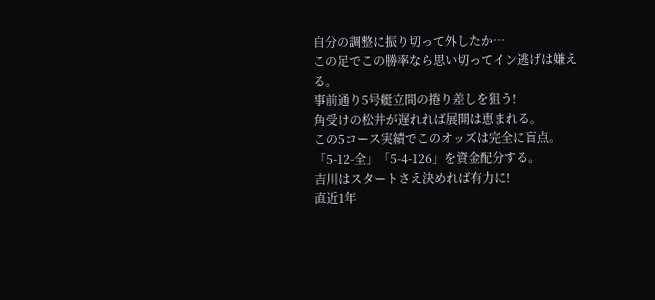自分の調整に振り切って外したか…
この足でこの勝率なら思い切ってイン逃げは嫌える。
事前通り5号艇立間の捲り差しを狙う!
角受けの松井が遅れれば展開は恵まれる。
この5コース実績でこのオッズは完全に盲点。
「5-12-全」「5-4-126」を資金配分する。
吉川はスタートさえ決めれば有力に!
直近1年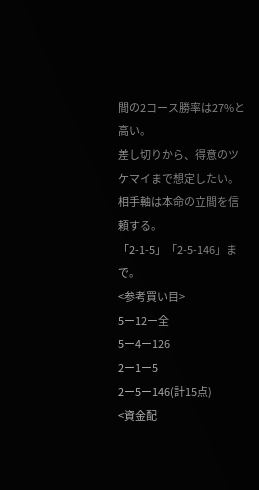間の2コース勝率は27%と高い。
差し切りから、得意のツケマイまで想定したい。
相手軸は本命の立間を信頼する。
「2-1-5」「2-5-146」まで。
<参考買い目>
5ー12ー全
5ー4ー126
2ー1ー5
2ー5ー146(計15点)
<資金配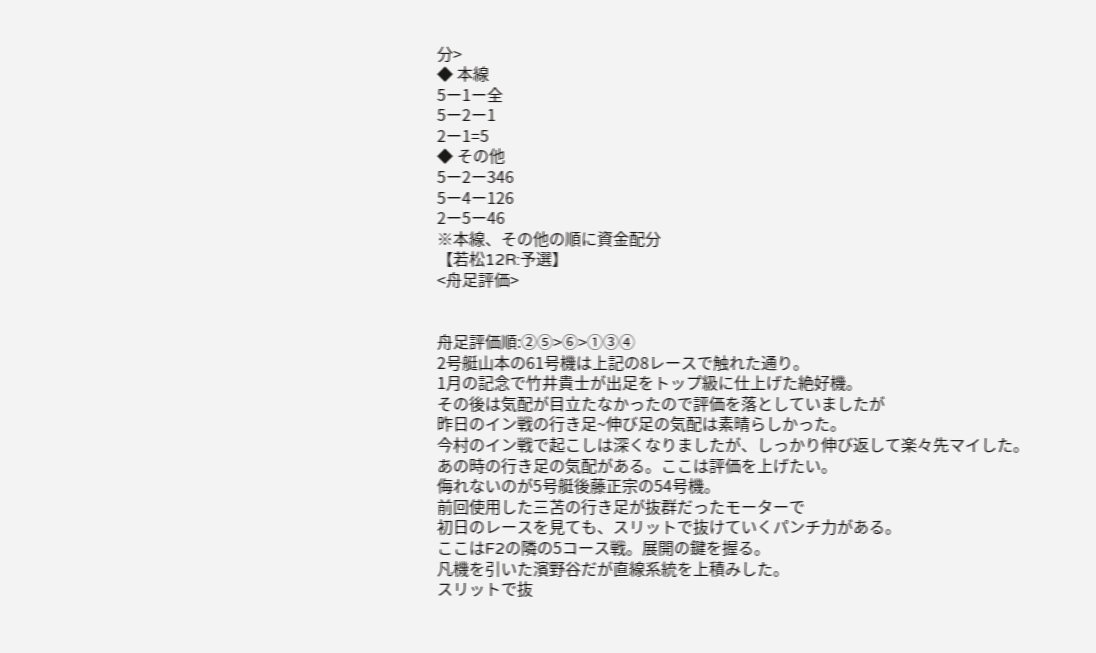分>
◆ 本線
5ー1ー全
5ー2ー1
2ー1=5
◆ その他
5ー2ー346
5ー4ー126
2ー5ー46
※本線、その他の順に資金配分
【若松12R:予選】
<舟足評価>


舟足評価順:②⑤>⑥>①③④
2号艇山本の61号機は上記の8レースで触れた通り。
1月の記念で竹井貴士が出足をトップ級に仕上げた絶好機。
その後は気配が目立たなかったので評価を落としていましたが
昨日のイン戦の行き足~伸び足の気配は素晴らしかった。
今村のイン戦で起こしは深くなりましたが、しっかり伸び返して楽々先マイした。
あの時の行き足の気配がある。ここは評価を上げたい。
侮れないのが5号艇後藤正宗の54号機。
前回使用した三苫の行き足が抜群だったモーターで
初日のレースを見ても、スリットで抜けていくパンチ力がある。
ここはF2の隣の5コース戦。展開の鍵を握る。
凡機を引いた濱野谷だが直線系統を上積みした。
スリットで抜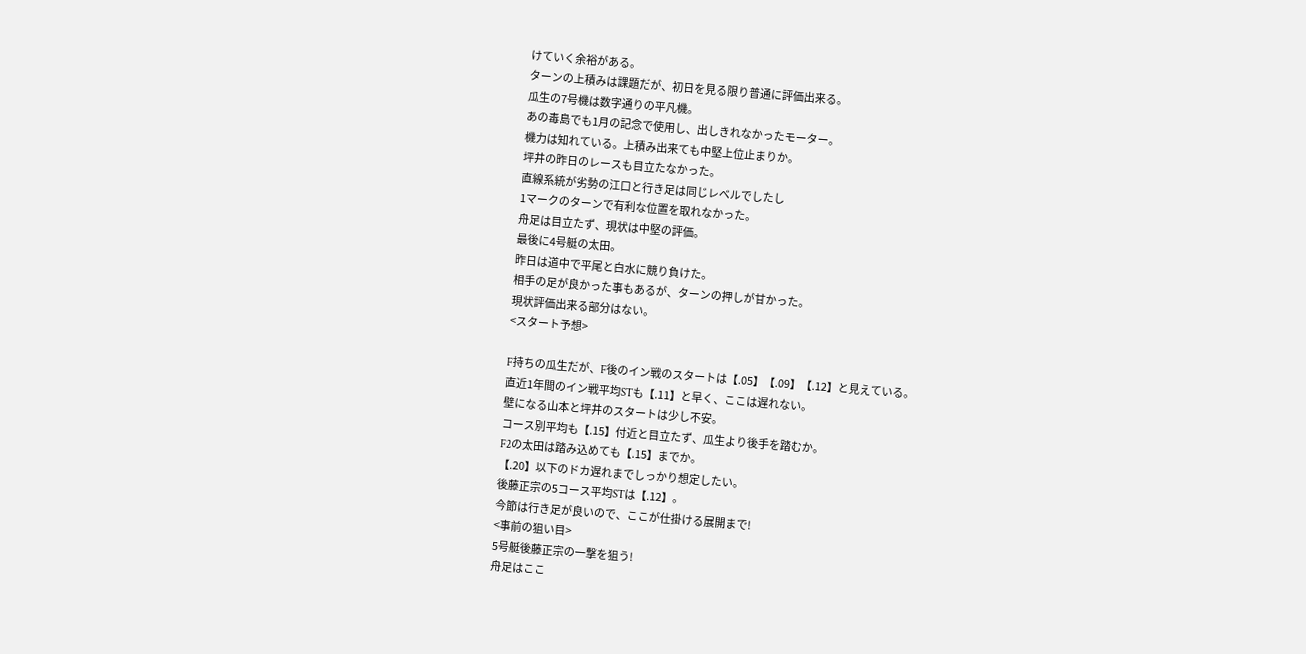けていく余裕がある。
ターンの上積みは課題だが、初日を見る限り普通に評価出来る。
瓜生の7号機は数字通りの平凡機。
あの毒島でも1月の記念で使用し、出しきれなかったモーター。
機力は知れている。上積み出来ても中堅上位止まりか。
坪井の昨日のレースも目立たなかった。
直線系統が劣勢の江口と行き足は同じレベルでしたし
1マークのターンで有利な位置を取れなかった。
舟足は目立たず、現状は中堅の評価。
最後に4号艇の太田。
昨日は道中で平尾と白水に競り負けた。
相手の足が良かった事もあるが、ターンの押しが甘かった。
現状評価出来る部分はない。
<スタート予想>

F持ちの瓜生だが、F後のイン戦のスタートは【.05】【.09】【.12】と見えている。
直近1年間のイン戦平均STも【.11】と早く、ここは遅れない。
壁になる山本と坪井のスタートは少し不安。
コース別平均も【.15】付近と目立たず、瓜生より後手を踏むか。
F2の太田は踏み込めても【.15】までか。
【.20】以下のドカ遅れまでしっかり想定したい。
後藤正宗の5コース平均STは【.12】。
今節は行き足が良いので、ここが仕掛ける展開まで!
<事前の狙い目>
5号艇後藤正宗の一撃を狙う!
舟足はここ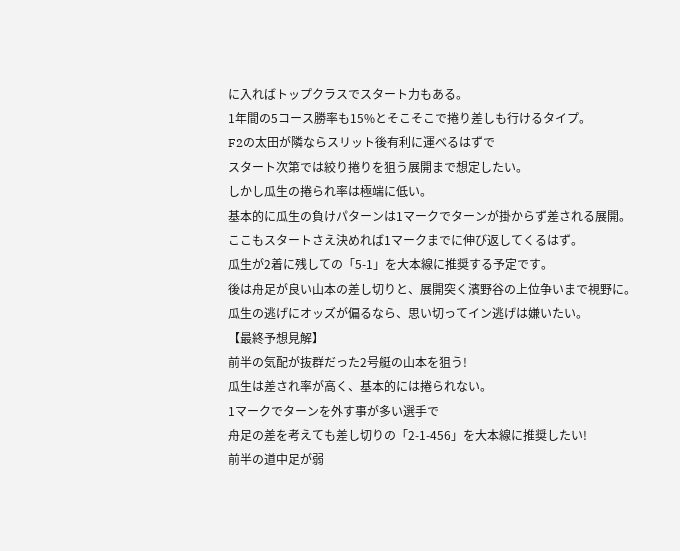に入ればトップクラスでスタート力もある。
1年間の5コース勝率も15%とそこそこで捲り差しも行けるタイプ。
F2の太田が隣ならスリット後有利に運べるはずで
スタート次第では絞り捲りを狙う展開まで想定したい。
しかし瓜生の捲られ率は極端に低い。
基本的に瓜生の負けパターンは1マークでターンが掛からず差される展開。
ここもスタートさえ決めれば1マークまでに伸び返してくるはず。
瓜生が2着に残しての「5-1」を大本線に推奨する予定です。
後は舟足が良い山本の差し切りと、展開突く濱野谷の上位争いまで視野に。
瓜生の逃げにオッズが偏るなら、思い切ってイン逃げは嫌いたい。
【最終予想見解】
前半の気配が抜群だった2号艇の山本を狙う!
瓜生は差され率が高く、基本的には捲られない。
1マークでターンを外す事が多い選手で
舟足の差を考えても差し切りの「2-1-456」を大本線に推奨したい!
前半の道中足が弱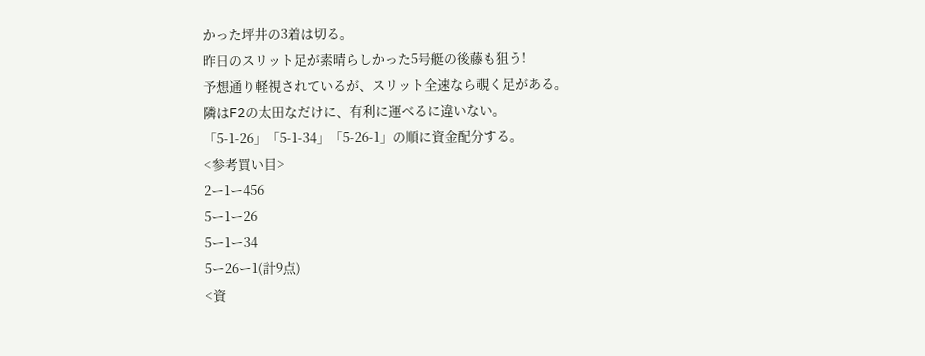かった坪井の3着は切る。
昨日のスリット足が素晴らしかった5号艇の後藤も狙う!
予想通り軽視されているが、スリット全速なら覗く足がある。
隣はF2の太田なだけに、有利に運べるに違いない。
「5-1-26」「5-1-34」「5-26-1」の順に資金配分する。
<参考買い目>
2ー1ー456
5ー1ー26
5ー1ー34
5ー26ー1(計9点)
<資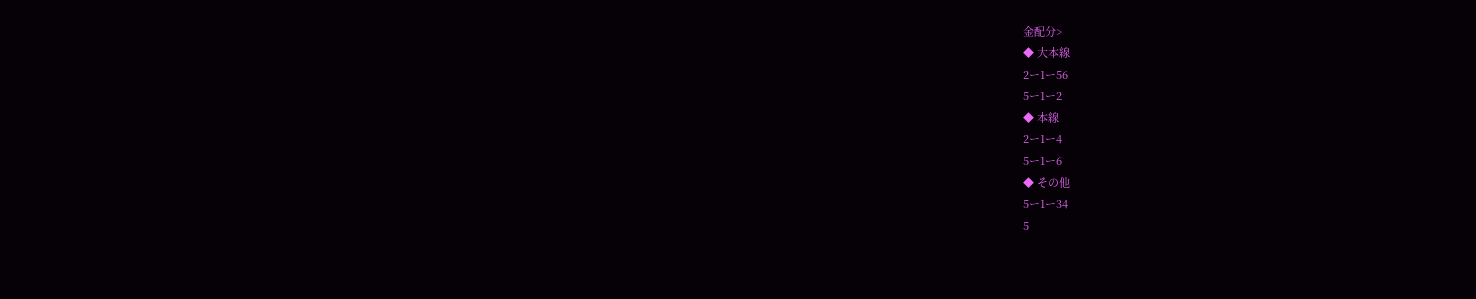金配分>
◆ 大本線
2ー1ー56
5ー1ー2
◆ 本線
2ー1ー4
5ー1ー6
◆ その他
5ー1ー34
5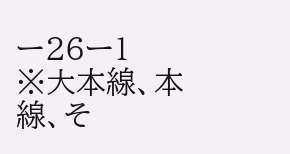ー26ー1
※大本線、本線、そ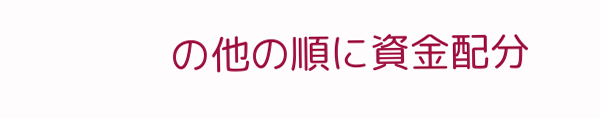の他の順に資金配分